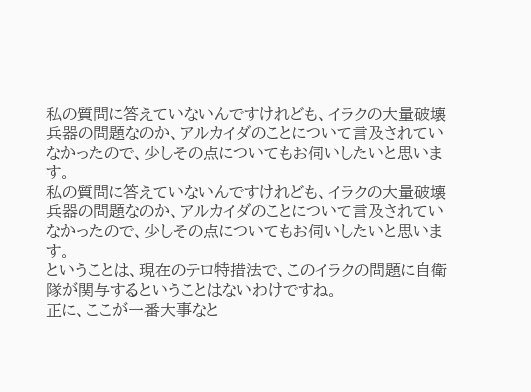私の質問に答えていないんですけれども、イラクの大量破壊兵器の問題なのか、アルカイダのことについて言及されていなかったので、少しその点についてもお伺いしたいと思います。
私の質問に答えていないんですけれども、イラクの大量破壊兵器の問題なのか、アルカイダのことについて言及されていなかったので、少しその点についてもお伺いしたいと思います。
ということは、現在のテロ特措法で、このイラクの問題に自衛隊が関与するということはないわけですね。
正に、ここが一番大事なと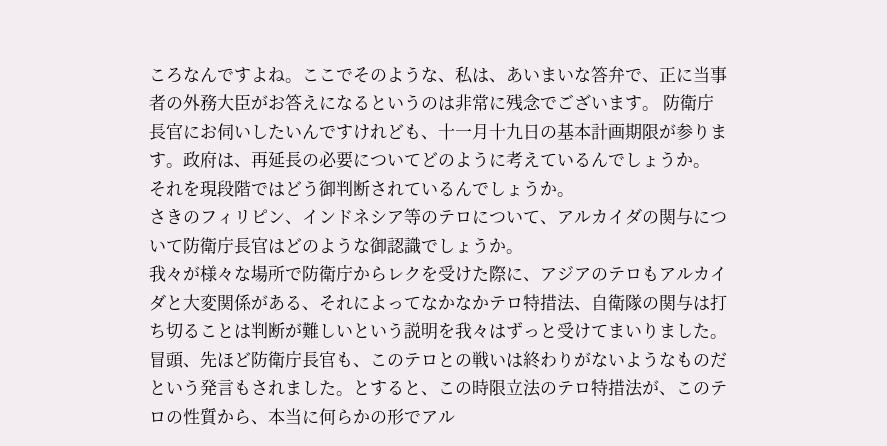ころなんですよね。ここでそのような、私は、あいまいな答弁で、正に当事者の外務大臣がお答えになるというのは非常に残念でございます。 防衛庁長官にお伺いしたいんですけれども、十一月十九日の基本計画期限が参ります。政府は、再延長の必要についてどのように考えているんでしょうか。
それを現段階ではどう御判断されているんでしょうか。
さきのフィリピン、インドネシア等のテロについて、アルカイダの関与について防衛庁長官はどのような御認識でしょうか。
我々が様々な場所で防衛庁からレクを受けた際に、アジアのテロもアルカイダと大変関係がある、それによってなかなかテロ特措法、自衛隊の関与は打ち切ることは判断が難しいという説明を我々はずっと受けてまいりました。冒頭、先ほど防衛庁長官も、このテロとの戦いは終わりがないようなものだという発言もされました。とすると、この時限立法のテロ特措法が、このテロの性質から、本当に何らかの形でアル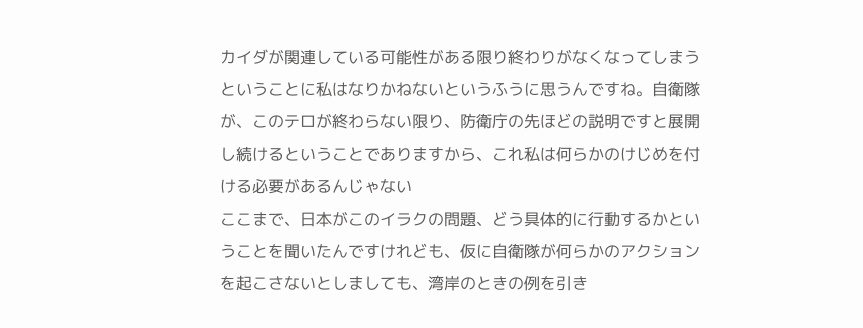カイダが関連している可能性がある限り終わりがなくなってしまうということに私はなりかねないというふうに思うんですね。自衛隊が、このテロが終わらない限り、防衛庁の先ほどの説明ですと展開し続けるということでありますから、これ私は何らかのけじめを付ける必要があるんじゃない
ここまで、日本がこのイラクの問題、どう具体的に行動するかということを聞いたんですけれども、仮に自衛隊が何らかのアクションを起こさないとしましても、湾岸のときの例を引き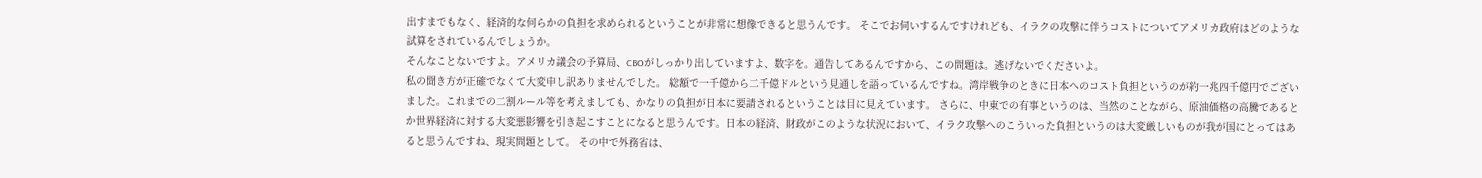出すまでもなく、経済的な何らかの負担を求められるということが非常に想像できると思うんです。 そこでお伺いするんですけれども、イラクの攻撃に伴うコストについてアメリカ政府はどのような試算をされているんでしょうか。
そんなことないですよ。アメリカ議会の予算局、CBOがしっかり出していますよ、数字を。通告してあるんですから、この問題は。逃げないでくださいよ。
私の聞き方が正確でなくて大変申し訳ありませんでした。 総額で一千億から二千億ドルという見通しを語っているんですね。湾岸戦争のときに日本へのコスト負担というのが約一兆四千億円でございました。これまでの二割ルール等を考えましても、かなりの負担が日本に要請されるということは目に見えています。 さらに、中東での有事というのは、当然のことながら、原油価格の高騰であるとか世界経済に対する大変悪影響を引き起こすことになると思うんです。日本の経済、財政がこのような状況において、イラク攻撃へのこういった負担というのは大変厳しいものが我が国にとってはあると思うんですね、現実問題として。 その中で外務省は、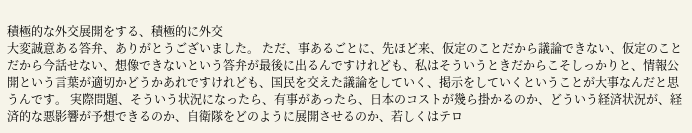積極的な外交展開をする、積極的に外交
大変誠意ある答弁、ありがとうございました。 ただ、事あるごとに、先ほど来、仮定のことだから議論できない、仮定のことだから今話せない、想像できないという答弁が最後に出るんですけれども、私はそういうときだからこそしっかりと、情報公開という言葉が適切かどうかあれですけれども、国民を交えた議論をしていく、掲示をしていくということが大事なんだと思うんです。 実際問題、そういう状況になったら、有事があったら、日本のコストが幾ら掛かるのか、どういう経済状況が、経済的な悪影響が予想できるのか、自衛隊をどのように展開させるのか、若しくはテロ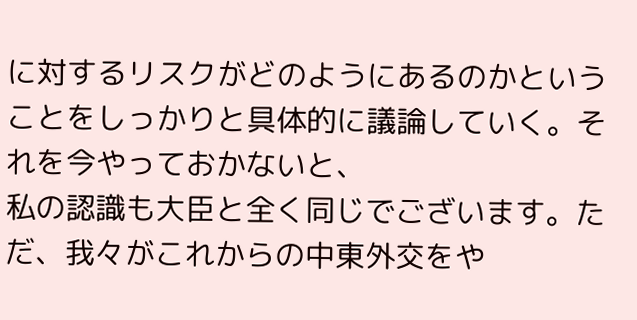に対するリスクがどのようにあるのかということをしっかりと具体的に議論していく。それを今やっておかないと、
私の認識も大臣と全く同じでございます。ただ、我々がこれからの中東外交をや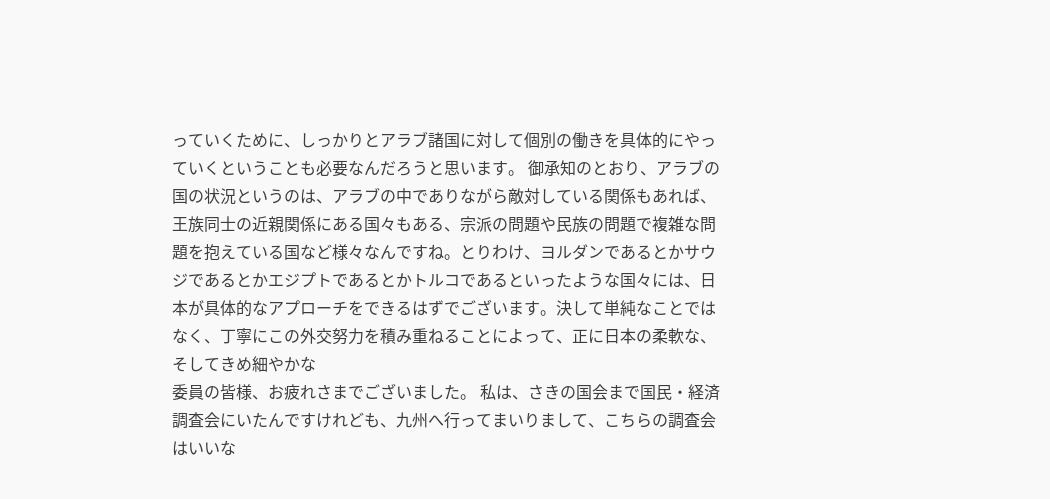っていくために、しっかりとアラブ諸国に対して個別の働きを具体的にやっていくということも必要なんだろうと思います。 御承知のとおり、アラブの国の状況というのは、アラブの中でありながら敵対している関係もあれば、王族同士の近親関係にある国々もある、宗派の問題や民族の問題で複雑な問題を抱えている国など様々なんですね。とりわけ、ヨルダンであるとかサウジであるとかエジプトであるとかトルコであるといったような国々には、日本が具体的なアプローチをできるはずでございます。決して単純なことではなく、丁寧にこの外交努力を積み重ねることによって、正に日本の柔軟な、そしてきめ細やかな
委員の皆様、お疲れさまでございました。 私は、さきの国会まで国民・経済調査会にいたんですけれども、九州へ行ってまいりまして、こちらの調査会はいいな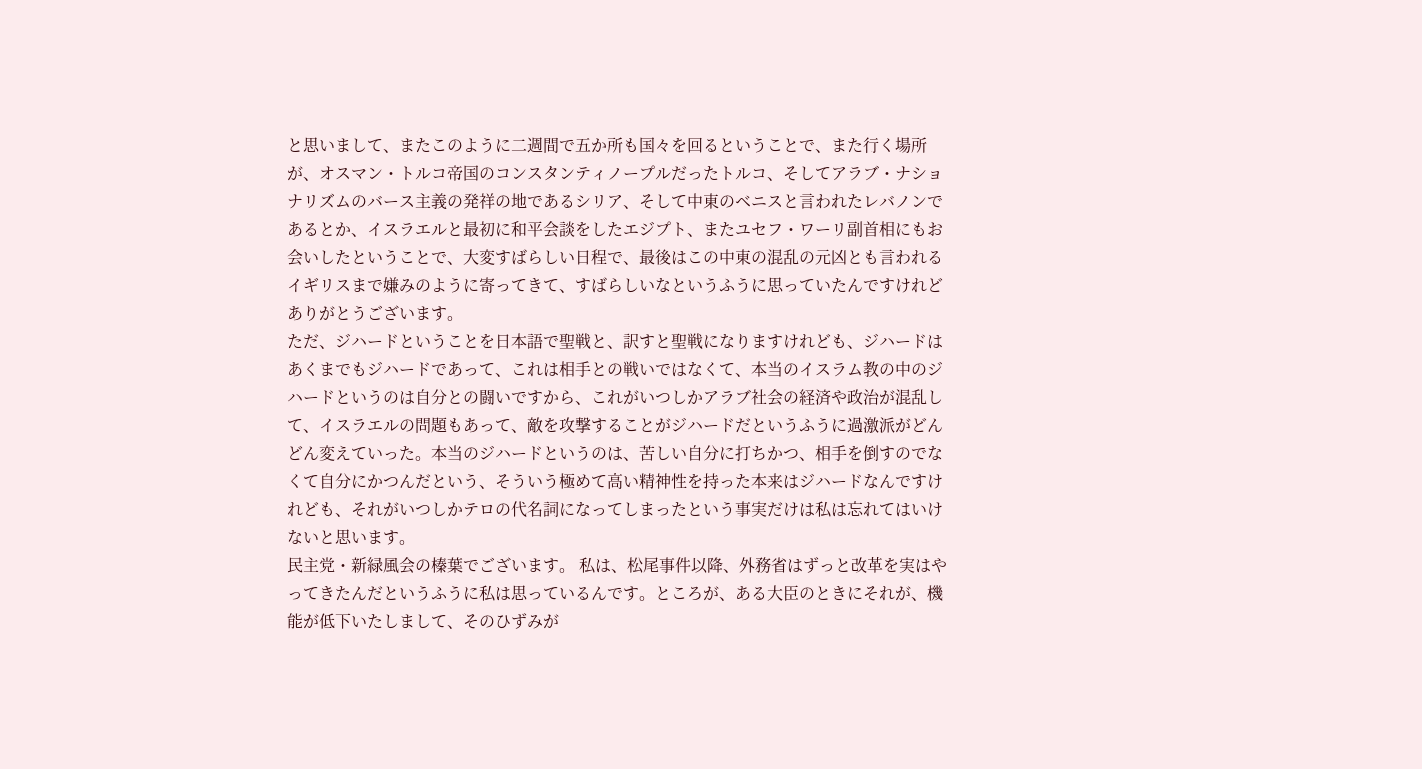と思いまして、またこのように二週間で五か所も国々を回るということで、また行く場所が、オスマン・トルコ帝国のコンスタンティノープルだったトルコ、そしてアラブ・ナショナリズムのバース主義の発祥の地であるシリア、そして中東のベニスと言われたレバノンであるとか、イスラエルと最初に和平会談をしたエジプト、またユセフ・ワーリ副首相にもお会いしたということで、大変すばらしい日程で、最後はこの中東の混乱の元凶とも言われるイギリスまで嫌みのように寄ってきて、すばらしいなというふうに思っていたんですけれど
ありがとうございます。
ただ、ジハードということを日本語で聖戦と、訳すと聖戦になりますけれども、ジハードはあくまでもジハードであって、これは相手との戦いではなくて、本当のイスラム教の中のジハードというのは自分との闘いですから、これがいつしかアラブ社会の経済や政治が混乱して、イスラエルの問題もあって、敵を攻撃することがジハードだというふうに過激派がどんどん変えていった。本当のジハードというのは、苦しい自分に打ちかつ、相手を倒すのでなくて自分にかつんだという、そういう極めて高い精神性を持った本来はジハードなんですけれども、それがいつしかテロの代名詞になってしまったという事実だけは私は忘れてはいけないと思います。
民主党・新緑風会の榛葉でございます。 私は、松尾事件以降、外務省はずっと改革を実はやってきたんだというふうに私は思っているんです。ところが、ある大臣のときにそれが、機能が低下いたしまして、そのひずみが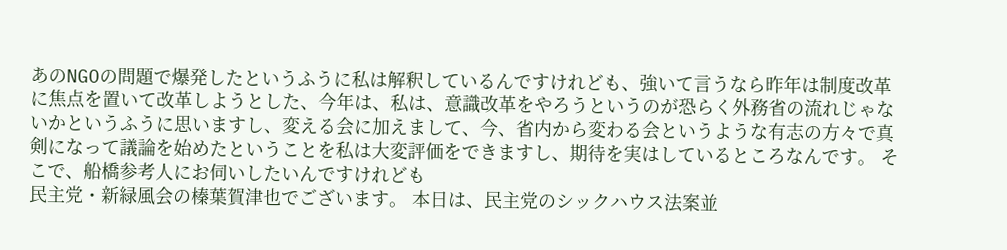あのNGOの問題で爆発したというふうに私は解釈しているんですけれども、強いて言うなら昨年は制度改革に焦点を置いて改革しようとした、今年は、私は、意識改革をやろうというのが恐らく外務省の流れじゃないかというふうに思いますし、変える会に加えまして、今、省内から変わる会というような有志の方々で真剣になって議論を始めたということを私は大変評価をできますし、期待を実はしているところなんです。 そこで、船橋参考人にお伺いしたいんですけれども
民主党・新緑風会の榛葉賀津也でございます。 本日は、民主党のシックハウス法案並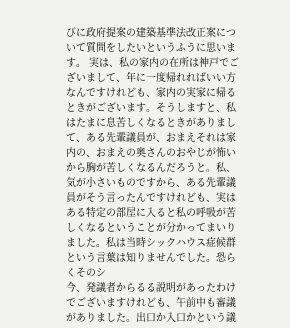びに政府提案の建築基準法改正案について質問をしたいというふうに思います。 実は、私の家内の在所は神戸でございまして、年に一度帰れればいい方なんですけれども、家内の実家に帰るときがございます。そうしますと、私はたまに息苦しくなるときがありまして、ある先輩議員が、おまえそれは家内の、おまえの奥さんのおやじが怖いから胸が苦しくなるんだろうと。私、気が小さいものですから、ある先輩議員がそう言ったんですけれども、実はある特定の部屋に入ると私の呼吸が苦しくなるということが分かってまいりました。私は当時シックハウス症候群という言葉は知りませんでした。恐らくそのシ
今、発議者からるる説明があったわけでございますけれども、午前中も審議がありました。出口か入口かという議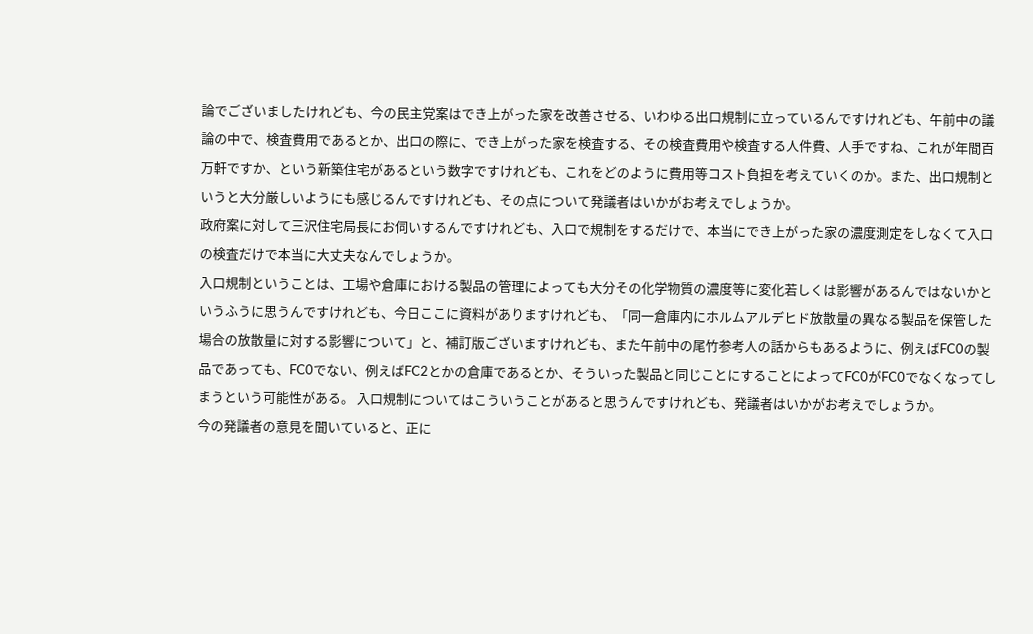論でございましたけれども、今の民主党案はでき上がった家を改善させる、いわゆる出口規制に立っているんですけれども、午前中の議論の中で、検査費用であるとか、出口の際に、でき上がった家を検査する、その検査費用や検査する人件費、人手ですね、これが年間百万軒ですか、という新築住宅があるという数字ですけれども、これをどのように費用等コスト負担を考えていくのか。また、出口規制というと大分厳しいようにも感じるんですけれども、その点について発議者はいかがお考えでしょうか。
政府案に対して三沢住宅局長にお伺いするんですけれども、入口で規制をするだけで、本当にでき上がった家の濃度測定をしなくて入口の検査だけで本当に大丈夫なんでしょうか。
入口規制ということは、工場や倉庫における製品の管理によっても大分その化学物質の濃度等に変化若しくは影響があるんではないかというふうに思うんですけれども、今日ここに資料がありますけれども、「同一倉庫内にホルムアルデヒド放散量の異なる製品を保管した場合の放散量に対する影響について」と、補訂版ございますけれども、また午前中の尾竹参考人の話からもあるように、例えばFC0の製品であっても、FC0でない、例えばFC2とかの倉庫であるとか、そういった製品と同じことにすることによってFC0がFC0でなくなってしまうという可能性がある。 入口規制についてはこういうことがあると思うんですけれども、発議者はいかがお考えでしょうか。
今の発議者の意見を聞いていると、正に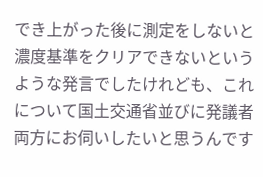でき上がった後に測定をしないと濃度基準をクリアできないというような発言でしたけれども、これについて国土交通省並びに発議者両方にお伺いしたいと思うんです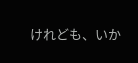けれども、いか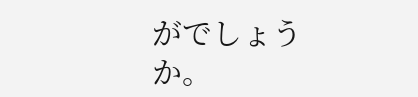がでしょうか。